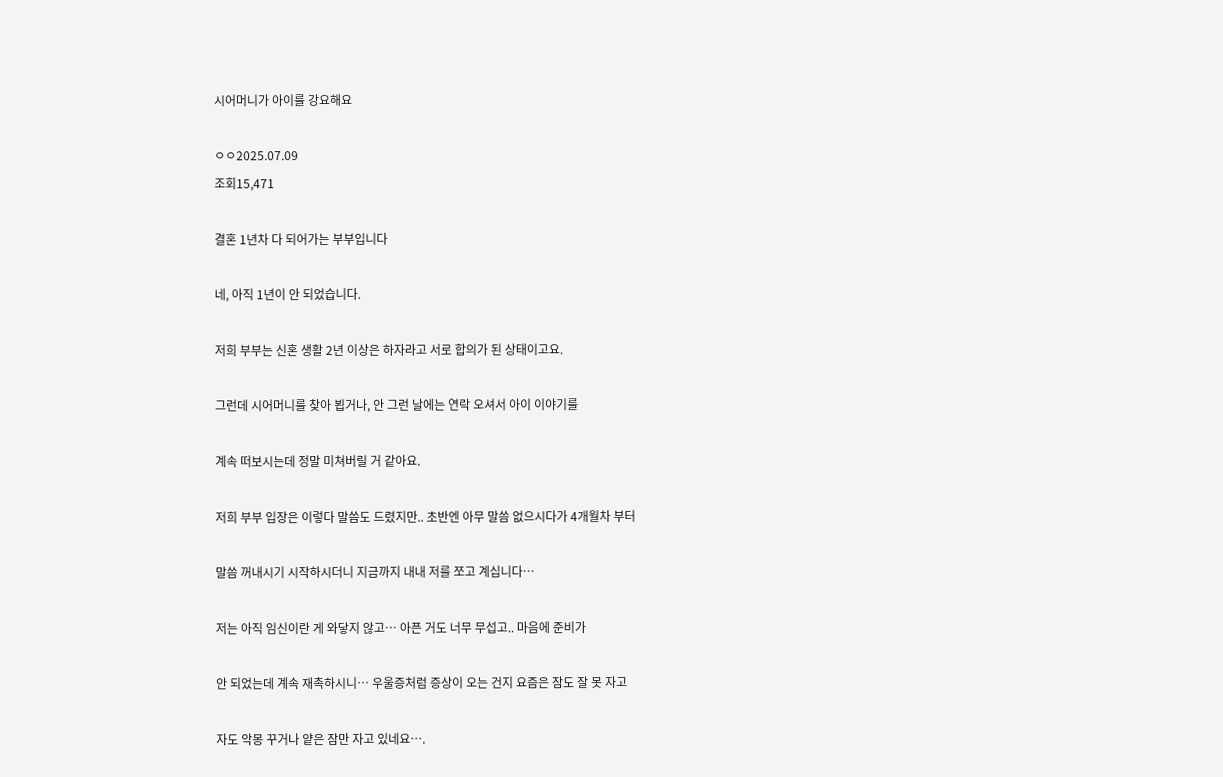시어머니가 아이를 강요해요

ㅇㅇ2025.07.09
조회15,471

결혼 1년차 다 되어가는 부부입니다

네, 아직 1년이 안 되었습니다.

저희 부부는 신혼 생활 2년 이상은 하자라고 서로 합의가 된 상태이고요.

그런데 시어머니를 찾아 뵙거나, 안 그런 날에는 연락 오셔서 아이 이야기를

계속 떠보시는데 정말 미쳐버릴 거 같아요.

저희 부부 입장은 이렇다 말씀도 드렸지만.. 초반엔 아무 말씀 없으시다가 4개월차 부터

말씀 꺼내시기 시작하시더니 지금까지 내내 저를 쪼고 계십니다…

저는 아직 임신이란 게 와닿지 않고… 아픈 거도 너무 무섭고.. 마음에 준비가

안 되었는데 계속 재촉하시니… 우울증처럼 증상이 오는 건지 요즘은 잠도 잘 못 자고

자도 악몽 꾸거나 얕은 잠만 자고 있네요….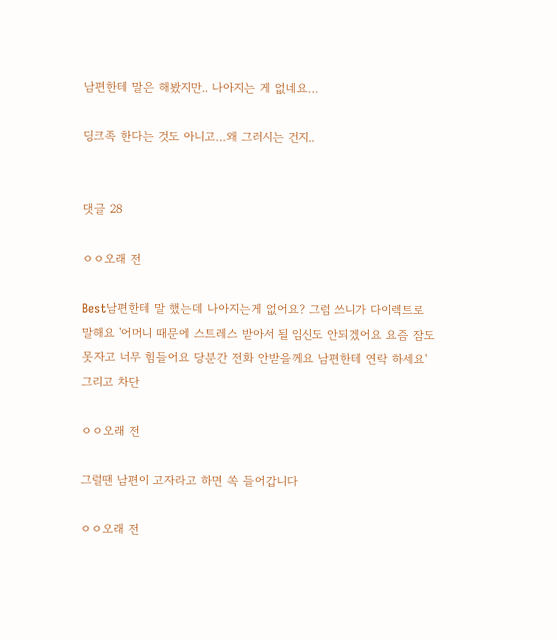남편한테 말은 해봤지만.. 나아지는 게 없네요…

딩크족 한다는 것도 아니고…왜 그러시는 건지..


댓글 28

ㅇㅇ오래 전

Best남편한테 말 했는데 나아지는게 없어요? 그럼 쓰니가 다이렉트로 말해요 '어머니 때문에 스트레스 받아서 될 임신도 안되겠어요 요즘 잠도 못자고 너무 힘들어요 당분간 전화 안받을께요 남편한테 연락 하세요' 그리고 차단

ㅇㅇ오래 전

그럴땐 남편이 고자라고 하면 쏙 들어갑니다

ㅇㅇ오래 전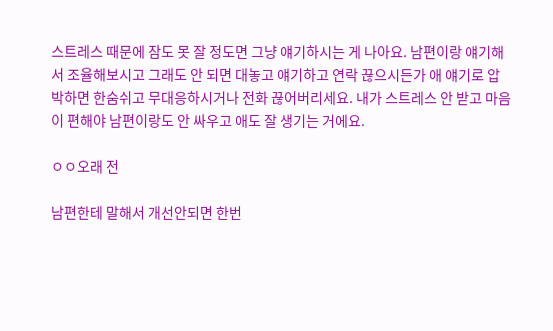스트레스 때문에 잠도 못 잘 정도면 그냥 얘기하시는 게 나아요. 남편이랑 얘기해서 조율해보시고 그래도 안 되면 대놓고 얘기하고 연락 끊으시든가 애 얘기로 압박하면 한숨쉬고 무대응하시거나 전화 끊어버리세요. 내가 스트레스 안 받고 마음이 편해야 남편이랑도 안 싸우고 애도 잘 생기는 거에요.

ㅇㅇ오래 전

남편한테 말해서 개선안되면 한번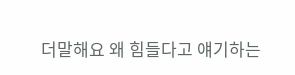더말해요 왜 힘들다고 얘기하는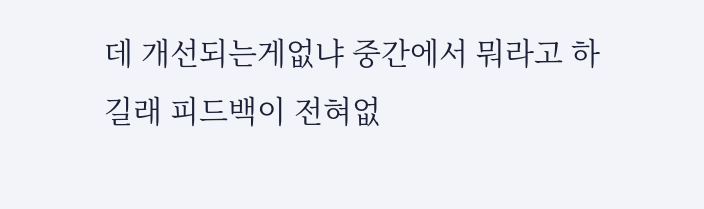데 개선되는게없냐 중간에서 뭐라고 하길래 피드백이 전혀없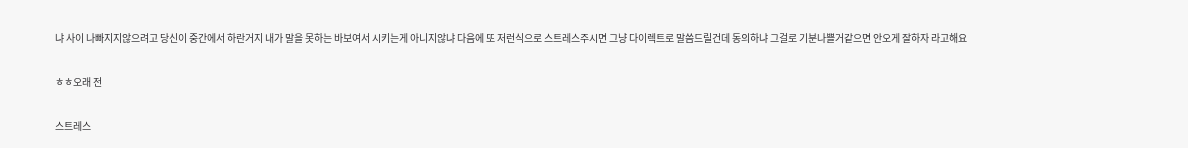냐 사이 나빠지지않으려고 당신이 중간에서 하란거지 내가 말을 못하는 바보여서 시키는게 아니지않냐 다음에 또 저런식으로 스트레스주시면 그냥 다이렉트로 말씀드릴건데 동의하냐 그걸로 기분나쁠거같으면 안오게 잘하자 라고해요

ㅎㅎ오래 전

스트레스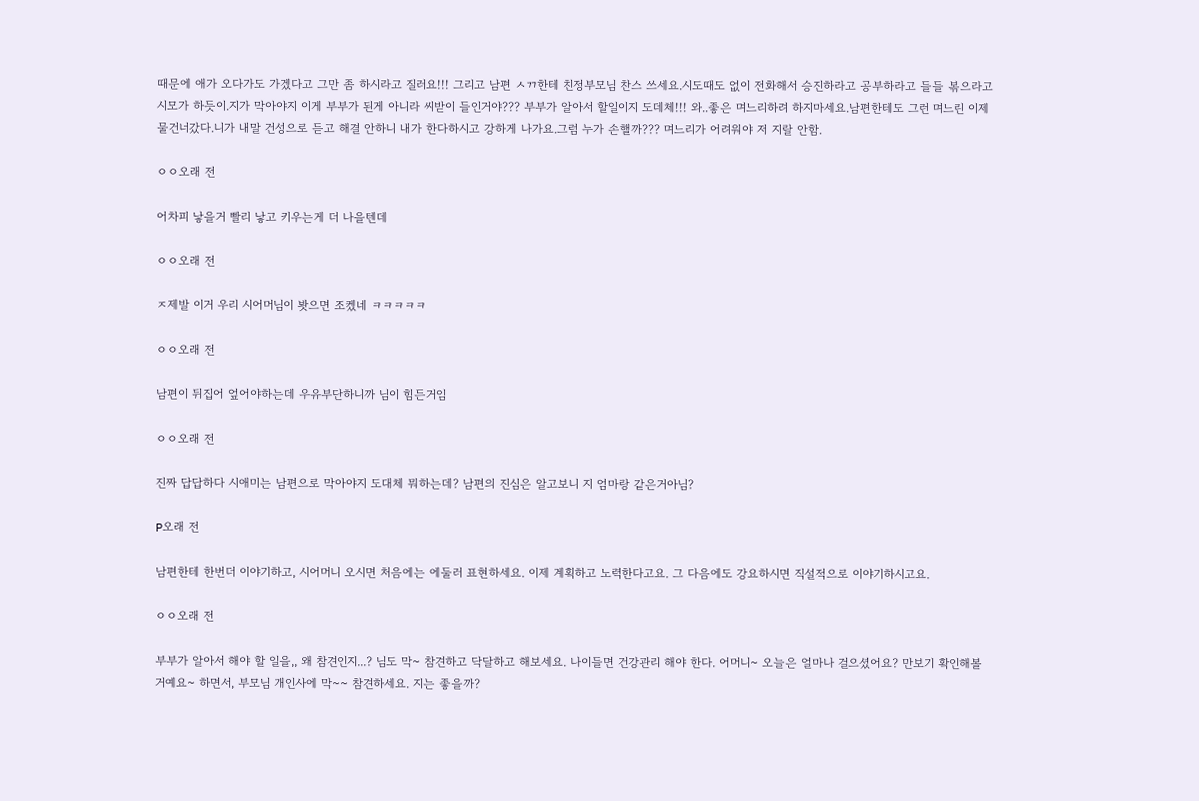때문에 애가 오다가도 가겠다고 그만 좀 하시라고 질러요!!! 그리고 남편 ㅅㄲ한테 친정부모님 찬스 쓰세요.시도때도 없이 전화해서 승진하라고 공부하라고 들들 볶으라고 시모가 하듯이.지가 막아야지 이게 부부가 된게 아니라 씨받이 들인거야??? 부부가 알아서 할일이지 도데체!!! 와..좋은 며느리하려 하지마세요.남편한테도 그런 며느린 이제 물건너갔다.니가 내말 건성으로 듣고 해결 안하니 내가 한다하시고 강하게 나가요.그럼 누가 손핼까??? 며느리가 어려워야 저 지랄 안함.

ㅇㅇ오래 전

어차피 낳을거 빨리 낳고 키우는게 더 나을텐데

ㅇㅇ오래 전

ㅈ제발 이거 우리 시어머님이 봣으면 조켔네 ㅋㅋㅋㅋㅋ

ㅇㅇ오래 전

남편이 뒤집어 엎어야하는데 우유부단하니까 님이 힘든거임

ㅇㅇ오래 전

진짜 답답하다 시애미는 남편으로 막아야지 도대체 뭐하는데? 남편의 진심은 알고보니 지 엄마랑 같은거아님?

P오래 전

남편한테 한번더 이야기하고, 시어머니 오시면 처음에는 에둘러 표현하세요. 이제 계획하고 노력한다고요. 그 다음에도 강요하시면 직설적으로 이야기하시고요.

ㅇㅇ오래 전

부부가 알아서 해야 할 일을,, 왜 참견인지...? 님도 막~ 참견하고 닥달하고 해보세요. 나이들면 건강관리 해야 한다. 어머니~ 오늘은 얼마나 걸으셨어요? 만보기 확인해볼거예요~ 하면서, 부모님 개인사에 막~~ 참견하세요. 지는 좋을까?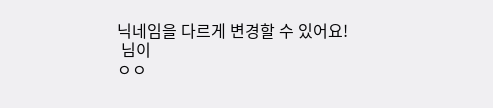닉네임을 다르게 변경할 수 있어요!
 님이
ㅇㅇ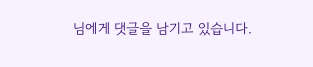님에게 댓글을 남기고 있습니다.